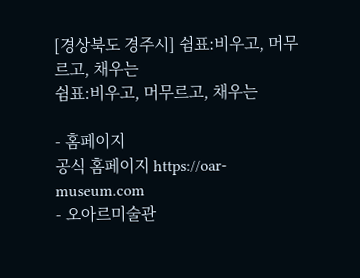[경상북도 경주시] 쉼표:비우고, 머무르고, 채우는
쉼표:비우고, 머무르고, 채우는

- 홈페이지
공식 홈페이지 https://oar-museum.com
- 오아르미술관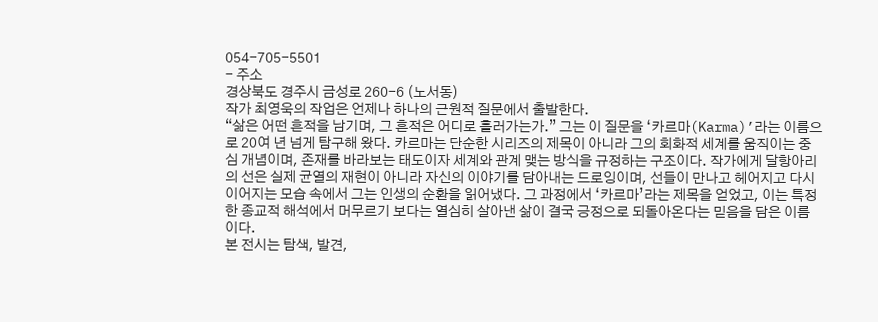054-705-5501
- 주소
경상북도 경주시 금성로 260-6 (노서동)
작가 최영욱의 작업은 언제나 하나의 근원적 질문에서 출발한다.
“삶은 어떤 흔적을 남기며, 그 흔적은 어디로 흘러가는가.” 그는 이 질문을 ‘카르마(Karma)’라는 이름으로 20여 년 넘게 탐구해 왔다. 카르마는 단순한 시리즈의 제목이 아니라 그의 회화적 세계를 움직이는 중심 개념이며, 존재를 바라보는 태도이자 세계와 관계 맺는 방식을 규정하는 구조이다. 작가에게 달항아리의 선은 실제 균열의 재현이 아니라 자신의 이야기를 담아내는 드로잉이며, 선들이 만나고 헤어지고 다시 이어지는 모습 속에서 그는 인생의 순환을 읽어냈다. 그 과정에서 ‘카르마’라는 제목을 얻었고, 이는 특정한 종교적 해석에서 머무르기 보다는 열심히 살아낸 삶이 결국 긍정으로 되돌아온다는 믿음을 담은 이름이다.
본 전시는 탐색, 발견,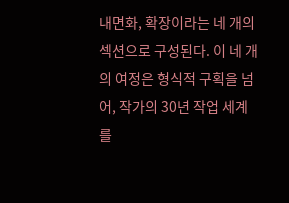내면화, 확장이라는 네 개의 섹션으로 구성된다. 이 네 개의 여정은 형식적 구획을 넘어, 작가의 30년 작업 세계를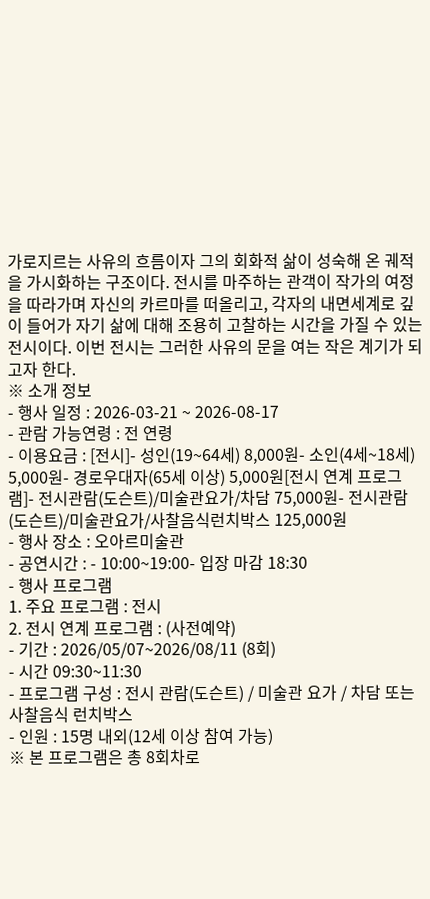가로지르는 사유의 흐름이자 그의 회화적 삶이 성숙해 온 궤적을 가시화하는 구조이다. 전시를 마주하는 관객이 작가의 여정을 따라가며 자신의 카르마를 떠올리고, 각자의 내면세계로 깊이 들어가 자기 삶에 대해 조용히 고찰하는 시간을 가질 수 있는 전시이다. 이번 전시는 그러한 사유의 문을 여는 작은 계기가 되고자 한다.
※ 소개 정보
- 행사 일정 : 2026-03-21 ~ 2026-08-17
- 관람 가능연령 : 전 연령
- 이용요금 : [전시]- 성인(19~64세) 8,000원- 소인(4세~18세) 5,000원- 경로우대자(65세 이상) 5,000원[전시 연계 프로그램]- 전시관람(도슨트)/미술관요가/차담 75,000원- 전시관람(도슨트)/미술관요가/사찰음식런치박스 125,000원
- 행사 장소 : 오아르미술관
- 공연시간 : - 10:00~19:00- 입장 마감 18:30
- 행사 프로그램
1. 주요 프로그램 : 전시
2. 전시 연계 프로그램 : (사전예약)
- 기간 : 2026/05/07~2026/08/11 (8회)
- 시간 09:30~11:30
- 프로그램 구성 : 전시 관람(도슨트) / 미술관 요가 / 차담 또는 사찰음식 런치박스
- 인원 : 15명 내외(12세 이상 참여 가능)
※ 본 프로그램은 총 8회차로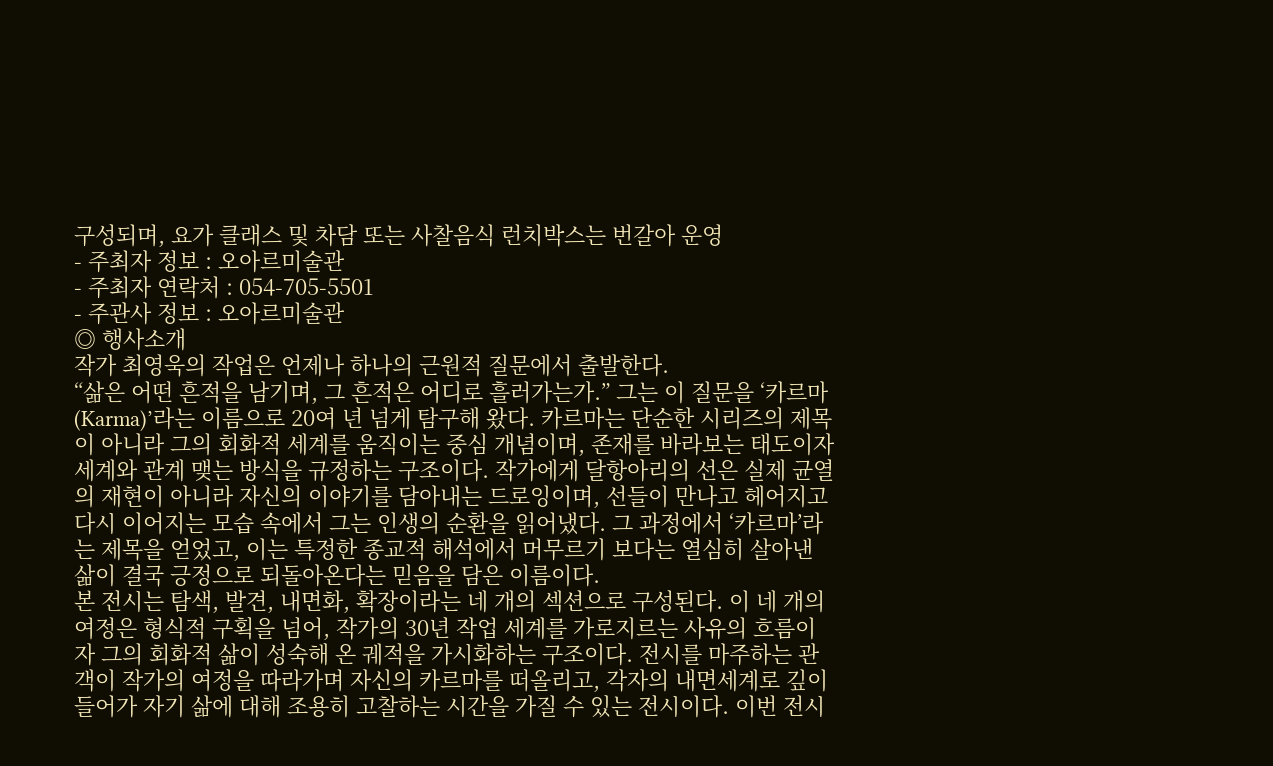구성되며, 요가 클래스 및 차담 또는 사찰음식 런치박스는 번갈아 운영
- 주최자 정보 : 오아르미술관
- 주최자 연락처 : 054-705-5501
- 주관사 정보 : 오아르미술관
◎ 행사소개
작가 최영욱의 작업은 언제나 하나의 근원적 질문에서 출발한다.
“삶은 어떤 흔적을 남기며, 그 흔적은 어디로 흘러가는가.” 그는 이 질문을 ‘카르마(Karma)’라는 이름으로 20여 년 넘게 탐구해 왔다. 카르마는 단순한 시리즈의 제목이 아니라 그의 회화적 세계를 움직이는 중심 개념이며, 존재를 바라보는 태도이자 세계와 관계 맺는 방식을 규정하는 구조이다. 작가에게 달항아리의 선은 실제 균열의 재현이 아니라 자신의 이야기를 담아내는 드로잉이며, 선들이 만나고 헤어지고 다시 이어지는 모습 속에서 그는 인생의 순환을 읽어냈다. 그 과정에서 ‘카르마’라는 제목을 얻었고, 이는 특정한 종교적 해석에서 머무르기 보다는 열심히 살아낸 삶이 결국 긍정으로 되돌아온다는 믿음을 담은 이름이다.
본 전시는 탐색, 발견, 내면화, 확장이라는 네 개의 섹션으로 구성된다. 이 네 개의 여정은 형식적 구획을 넘어, 작가의 30년 작업 세계를 가로지르는 사유의 흐름이자 그의 회화적 삶이 성숙해 온 궤적을 가시화하는 구조이다. 전시를 마주하는 관객이 작가의 여정을 따라가며 자신의 카르마를 떠올리고, 각자의 내면세계로 깊이 들어가 자기 삶에 대해 조용히 고찰하는 시간을 가질 수 있는 전시이다. 이번 전시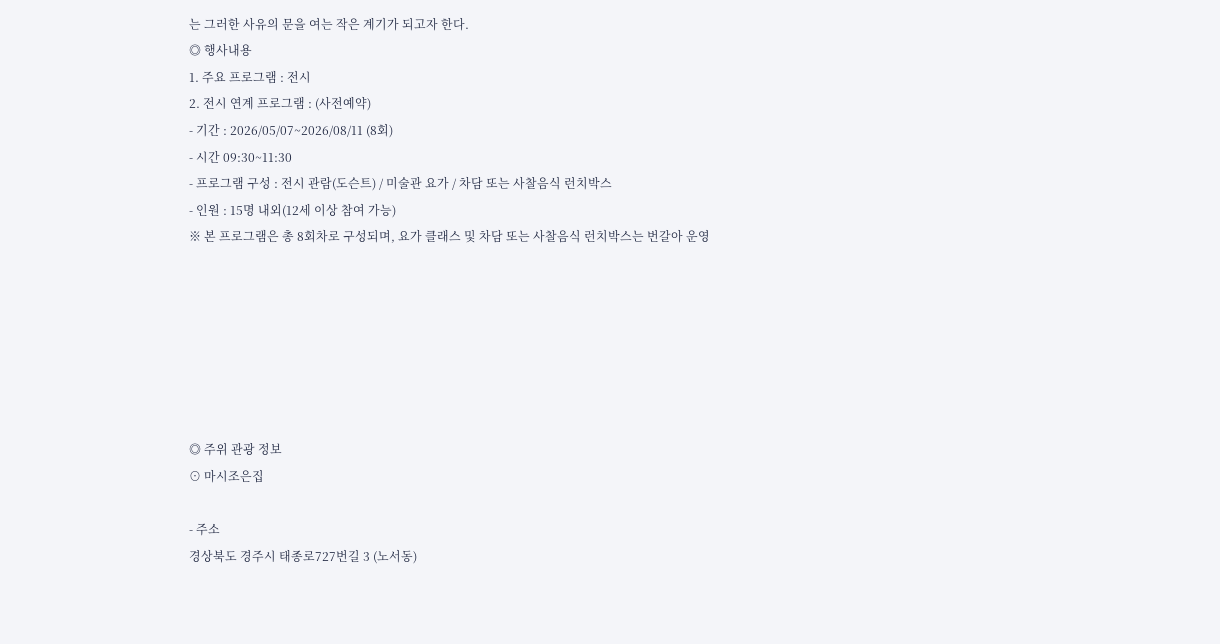는 그러한 사유의 문을 여는 작은 계기가 되고자 한다.
◎ 행사내용
1. 주요 프로그램 : 전시
2. 전시 연계 프로그램 : (사전예약)
- 기간 : 2026/05/07~2026/08/11 (8회)
- 시간 09:30~11:30
- 프로그램 구성 : 전시 관람(도슨트) / 미술관 요가 / 차담 또는 사찰음식 런치박스
- 인원 : 15명 내외(12세 이상 참여 가능)
※ 본 프로그램은 총 8회차로 구성되며, 요가 클래스 및 차담 또는 사찰음식 런치박스는 번갈아 운영







◎ 주위 관광 정보
⊙ 마시조은집

- 주소
경상북도 경주시 태종로727번길 3 (노서동)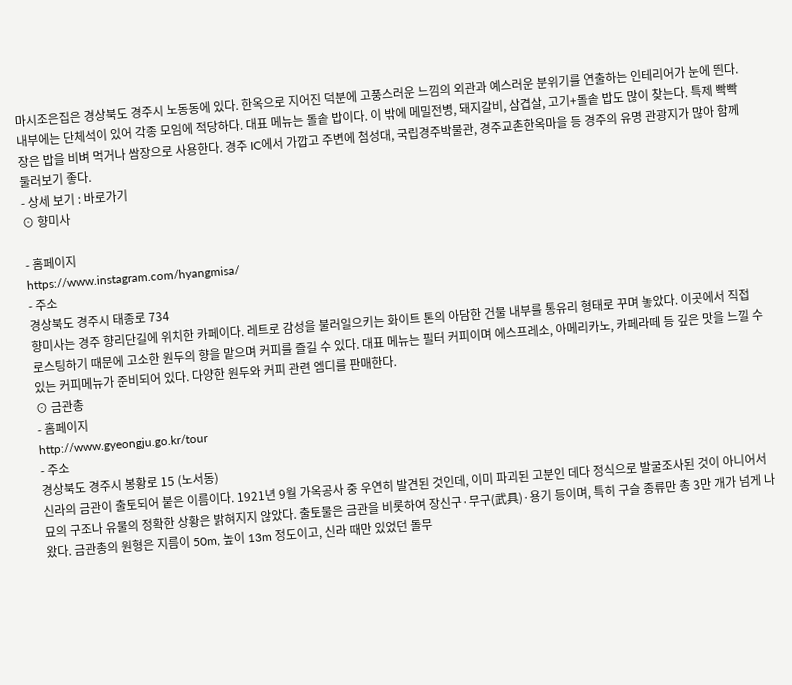마시조은집은 경상북도 경주시 노동동에 있다. 한옥으로 지어진 덕분에 고풍스러운 느낌의 외관과 예스러운 분위기를 연출하는 인테리어가 눈에 띈다. 내부에는 단체석이 있어 각종 모임에 적당하다. 대표 메뉴는 돌솥 밥이다. 이 밖에 메밀전병, 돼지갈비, 삼겹살, 고기+돌솥 밥도 많이 찾는다. 특제 빡빡장은 밥을 비벼 먹거나 쌈장으로 사용한다. 경주 IC에서 가깝고 주변에 첨성대, 국립경주박물관, 경주교촌한옥마을 등 경주의 유명 관광지가 많아 함께 둘러보기 좋다.
- 상세 보기 : 바로가기
⊙ 향미사

- 홈페이지
https://www.instagram.com/hyangmisa/
- 주소
경상북도 경주시 태종로 734
향미사는 경주 향리단길에 위치한 카페이다. 레트로 감성을 불러일으키는 화이트 톤의 아담한 건물 내부를 통유리 형태로 꾸며 놓았다. 이곳에서 직접 로스팅하기 때문에 고소한 원두의 향을 맡으며 커피를 즐길 수 있다. 대표 메뉴는 필터 커피이며 에스프레소, 아메리카노, 카페라떼 등 깊은 맛을 느낄 수 있는 커피메뉴가 준비되어 있다. 다양한 원두와 커피 관련 엠디를 판매한다.
⊙ 금관총
- 홈페이지
http://www.gyeongju.go.kr/tour
- 주소
경상북도 경주시 봉황로 15 (노서동)
신라의 금관이 출토되어 붙은 이름이다. 1921년 9월 가옥공사 중 우연히 발견된 것인데, 이미 파괴된 고분인 데다 정식으로 발굴조사된 것이 아니어서 묘의 구조나 유물의 정확한 상황은 밝혀지지 않았다. 출토물은 금관을 비롯하여 장신구·무구(武具)·용기 등이며, 특히 구슬 종류만 총 3만 개가 넘게 나왔다. 금관총의 원형은 지름이 50m, 높이 13m 정도이고, 신라 때만 있었던 돌무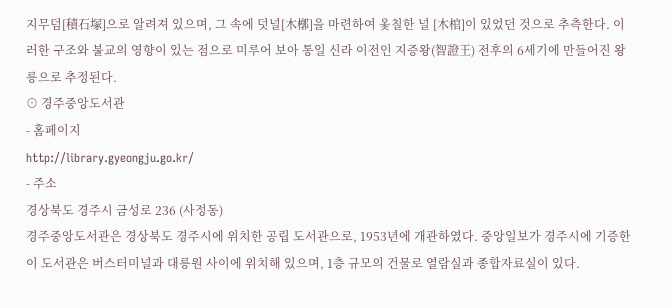지무덤[積石塚]으로 알려져 있으며, 그 속에 덧널[木槨]을 마련하여 옻칠한 널 [木棺]이 있었던 것으로 추측한다. 이러한 구조와 불교의 영향이 있는 점으로 미루어 보아 통일 신라 이전인 지증왕(智證王) 전후의 6세기에 만들어진 왕릉으로 추정된다.
⊙ 경주중앙도서관
- 홈페이지
http://library.gyeongju.go.kr/
- 주소
경상북도 경주시 금성로 236 (사정동)
경주중앙도서관은 경상북도 경주시에 위치한 공립 도서관으로, 1953년에 개관하였다. 중앙일보가 경주시에 기증한 이 도서관은 버스터미널과 대릉원 사이에 위치해 있으며, 1층 규모의 건물로 열람실과 종합자료실이 있다.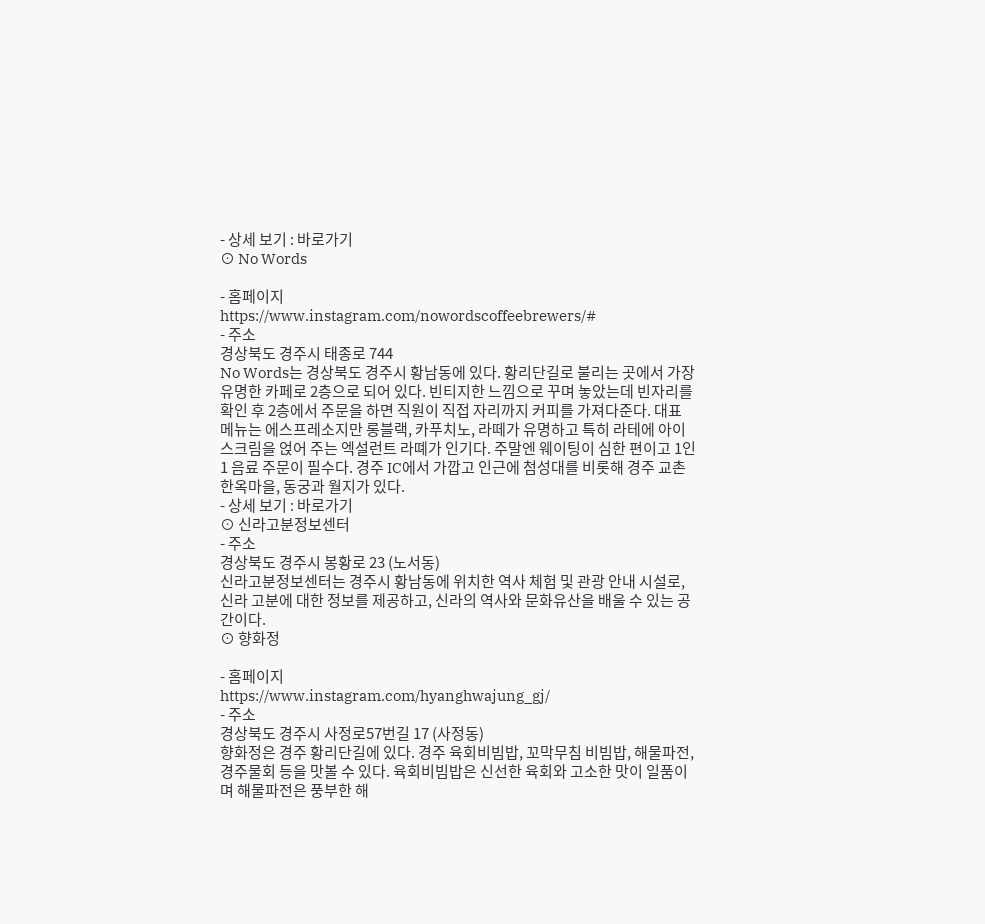- 상세 보기 : 바로가기
⊙ No Words

- 홈페이지
https://www.instagram.com/nowordscoffeebrewers/#
- 주소
경상북도 경주시 태종로 744
No Words는 경상북도 경주시 황남동에 있다. 황리단길로 불리는 곳에서 가장 유명한 카페로 2층으로 되어 있다. 빈티지한 느낌으로 꾸며 놓았는데 빈자리를 확인 후 2층에서 주문을 하면 직원이 직접 자리까지 커피를 가져다준다. 대표 메뉴는 에스프레소지만 롱블랙, 카푸치노, 라떼가 유명하고 특히 라테에 아이스크림을 얹어 주는 엑설런트 라뗴가 인기다. 주말엔 웨이팅이 심한 편이고 1인 1 음료 주문이 필수다. 경주 IC에서 가깝고 인근에 첨성대를 비롯해 경주 교촌한옥마을, 동궁과 월지가 있다.
- 상세 보기 : 바로가기
⊙ 신라고분정보센터
- 주소
경상북도 경주시 봉황로 23 (노서동)
신라고분정보센터는 경주시 황남동에 위치한 역사 체험 및 관광 안내 시설로, 신라 고분에 대한 정보를 제공하고, 신라의 역사와 문화유산을 배울 수 있는 공간이다.
⊙ 향화정

- 홈페이지
https://www.instagram.com/hyanghwajung_gj/
- 주소
경상북도 경주시 사정로57번길 17 (사정동)
향화정은 경주 황리단길에 있다. 경주 육회비빔밥, 꼬막무침 비빔밥, 해물파전, 경주물회 등을 맛볼 수 있다. 육회비빔밥은 신선한 육회와 고소한 맛이 일품이며 해물파전은 풍부한 해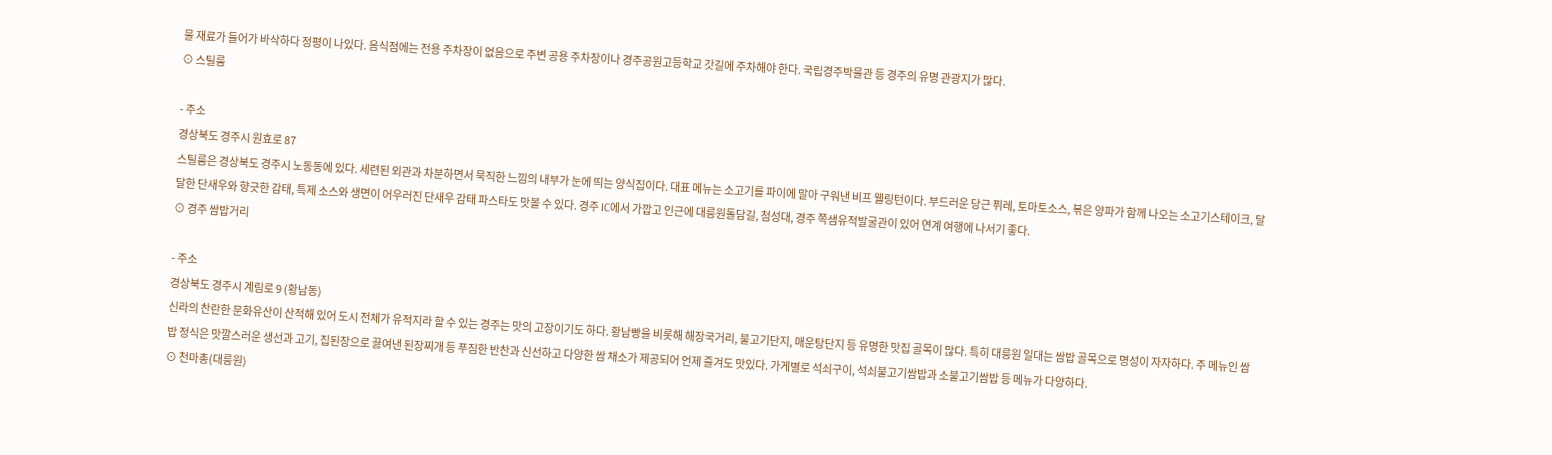물 재료가 들어가 바삭하다 정평이 나있다. 음식점에는 전용 주차장이 없음으로 주변 공용 주차장이나 경주공원고등학교 갓길에 주차해야 한다. 국립경주박물관 등 경주의 유명 관광지가 많다.
⊙ 스틸룸

- 주소
경상북도 경주시 원효로 87
스틸룸은 경상북도 경주시 노동동에 있다. 세련된 외관과 차분하면서 묵직한 느낌의 내부가 눈에 띄는 양식집이다. 대표 메뉴는 소고기를 파이에 말아 구워낸 비프 웰링턴이다. 부드러운 당근 퓌레, 토마토소스, 볶은 양파가 함께 나오는 소고기스테이크, 달달한 단새우와 향긋한 감태, 특제 소스와 생면이 어우러진 단새우 감태 파스타도 맛볼 수 있다. 경주 IC에서 가깝고 인근에 대릉원돌담길, 첨성대, 경주 쪽샘유적발굴관이 있어 연계 여행에 나서기 좋다.
⊙ 경주 쌈밥거리

- 주소
경상북도 경주시 계림로 9 (황남동)
신라의 찬란한 문화유산이 산적해 있어 도시 전체가 유적지라 할 수 있는 경주는 맛의 고장이기도 하다. 황남빵을 비롯해 해장국거리, 불고기단지, 매운탕단지 등 유명한 맛집 골목이 많다. 특히 대릉원 일대는 쌈밥 골목으로 명성이 자자하다. 주 메뉴인 쌈밥 정식은 맛깔스러운 생선과 고기, 집된장으로 끓여낸 된장찌개 등 푸짐한 반찬과 신선하고 다양한 쌈 채소가 제공되어 언제 즐겨도 맛있다. 가게별로 석쇠구이, 석쇠불고기쌈밥과 소불고기쌈밥 등 메뉴가 다양하다.
⊙ 천마총(대릉원)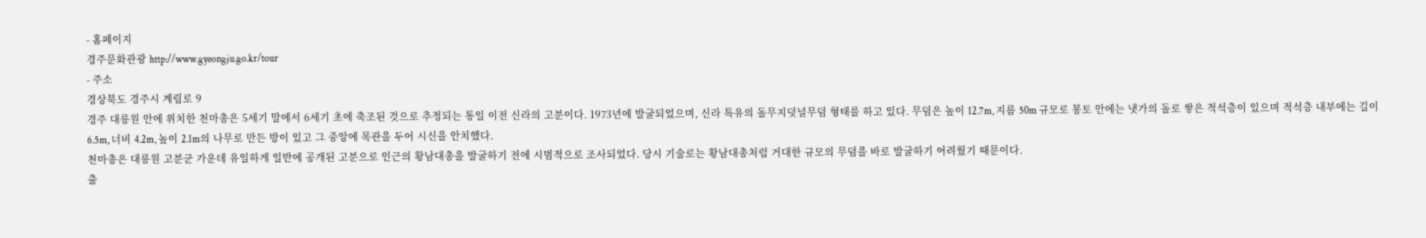- 홈페이지
경주문화관광 http://www.gyeongju.go.kr/tour
- 주소
경상북도 경주시 계림로 9
경주 대릉원 안에 위치한 천마총은 5세기 말에서 6세기 초에 축조된 것으로 추정되는 통일 이전 신라의 고분이다. 1973년에 발굴되었으며, 신라 특유의 돌무지덧널무덤 형태를 하고 있다. 무덤은 높이 12.7m, 지름 50m 규모로 봉토 안에는 냇가의 돌로 쌓은 적석층이 있으며 적석층 내부에는 길이 6.5m, 너비 4.2m, 높이 2.1m의 나무로 만든 방이 있고 그 중앙에 목관을 두어 시신을 안치했다.
천마총은 대릉원 고분군 가운데 유일하게 일반에 공개된 고분으로 인근의 황남대총을 발굴하기 전에 시범적으로 조사되었다. 당시 기술로는 황남대총처럼 거대한 규모의 무덤을 바로 발굴하기 어려웠기 때문이다.
출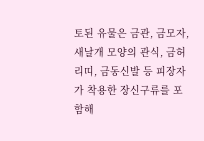토된 유물은 금관, 금모자, 새날개 모양의 관식, 금허리띠, 금동신발 등 피장자가 착용한 장신구류를 포함해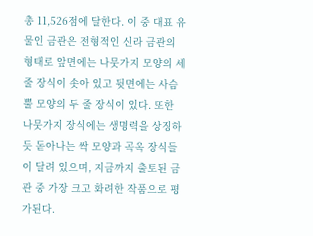총 11,526점에 달한다. 이 중 대표 유물인 금관은 전형적인 신라 금관의 형태로 앞면에는 나뭇가지 모양의 세 줄 장식이 솟아 있고 뒷면에는 사슴뿔 모양의 두 줄 장식이 있다. 또한 나뭇가지 장식에는 생명력을 상징하듯 돋아나는 싹 모양과 곡옥 장식들이 달려 있으며, 지금까지 출토된 금관 중 가장 크고 화려한 작품으로 평가된다.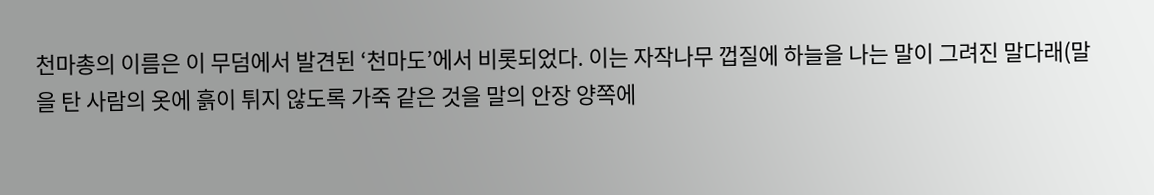천마총의 이름은 이 무덤에서 발견된 ‘천마도’에서 비롯되었다. 이는 자작나무 껍질에 하늘을 나는 말이 그려진 말다래(말을 탄 사람의 옷에 흙이 튀지 않도록 가죽 같은 것을 말의 안장 양쪽에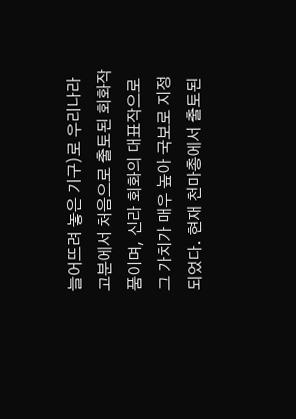늘어뜨려 놓은 기구)로 우리나라 고분에서 처음으로 출토된 회화작품이며, 신라 회화의 대표작으로 그 가치가 매우 높아 국보로 지정되었다. 현재 천마총에서 출토된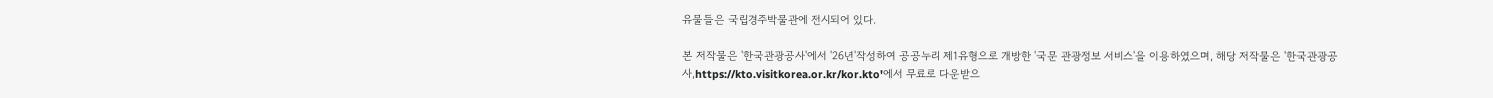유물들은 국립경주박물관에 전시되어 있다.

본 저작물은 '한국관광공사'에서 '26년'작성하여 공공누리 제1유형으로 개방한 '국문 관광정보 서비스'을 이용하였으며, 해당 저작물은 '한국관광공사,https://kto.visitkorea.or.kr/kor.kto'에서 무료로 다운받으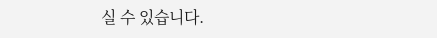실 수 있습니다.